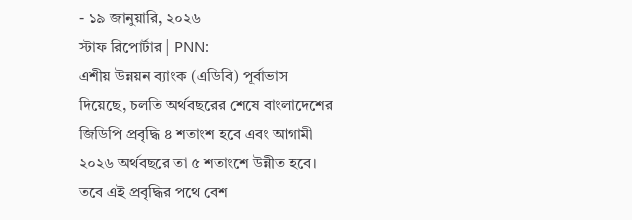- ১৯ জানুয়ারি, ২০২৬
স্টাফ রিপোর্টার | PNN:
এশীয় উন্নয়ন ব্যাংক (এডিবি) পূর্বাভাস দিয়েছে, চলতি অর্থবছরের শেষে বাংলাদেশের জিডিপি প্রবৃদ্ধি ৪ শতাংশ হবে এবং আগামী ২০২৬ অর্থবছরে তা ৫ শতাংশে উন্নীত হবে। তবে এই প্রবৃদ্ধির পথে বেশ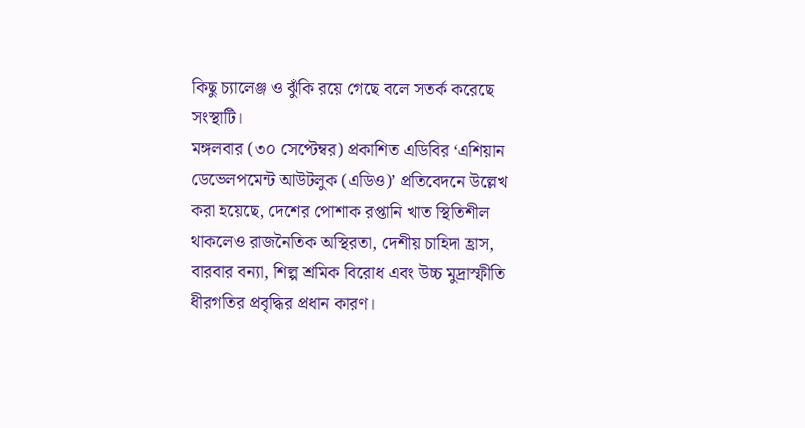কিছু চ্যালেঞ্জ ও ঝুঁকি রয়ে গেছে বলে সতর্ক করেছে সংস্থাটি।
মঙ্গলবার (৩০ সেপ্টেম্বর) প্রকাশিত এডিবির ‘এশিয়ান ডেভেলপমেন্ট আউটলুক (এডিও)’ প্রতিবেদনে উল্লেখ করা হয়েছে, দেশের পোশাক রপ্তানি খাত স্থিতিশীল থাকলেও রাজনৈতিক অস্থিরতা, দেশীয় চাহিদা হ্রাস, বারবার বন্যা, শিল্প শ্রমিক বিরোধ এবং উচ্চ মুদ্রাস্ফীতি ধীরগতির প্রবৃদ্ধির প্রধান কারণ।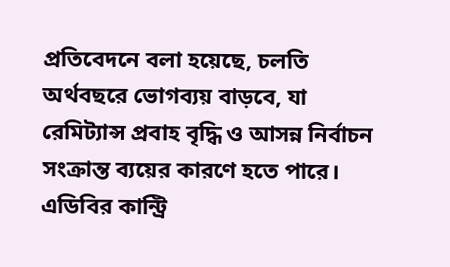প্রতিবেদনে বলা হয়েছে, চলতি অর্থবছরে ভোগব্যয় বাড়বে, যা রেমিট্যান্স প্রবাহ বৃদ্ধি ও আসন্ন নির্বাচন সংক্রান্ত ব্যয়ের কারণে হতে পারে। এডিবির কান্ট্রি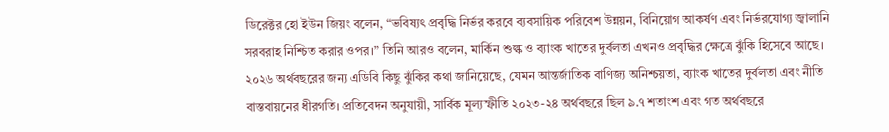ডিরেক্টর হো ইউন জিয়ং বলেন, “ভবিষ্যৎ প্রবৃদ্ধি নির্ভর করবে ব্যবসায়িক পরিবেশ উন্নয়ন, বিনিয়োগ আকর্ষণ এবং নির্ভরযোগ্য জ্বালানি সরবরাহ নিশ্চিত করার ওপর।” তিনি আরও বলেন, মার্কিন শুল্ক ও ব্যাংক খাতের দুর্বলতা এখনও প্রবৃদ্ধির ক্ষেত্রে ঝুঁকি হিসেবে আছে।
২০২৬ অর্থবছরের জন্য এডিবি কিছু ঝুঁকির কথা জানিয়েছে, যেমন আন্তর্জাতিক বাণিজ্য অনিশ্চয়তা, ব্যাংক খাতের দুর্বলতা এবং নীতি বাস্তবায়নের ধীরগতি। প্রতিবেদন অনুযায়ী, সার্বিক মূল্যস্ফীতি ২০২৩-২৪ অর্থবছরে ছিল ৯.৭ শতাংশ এবং গত অর্থবছরে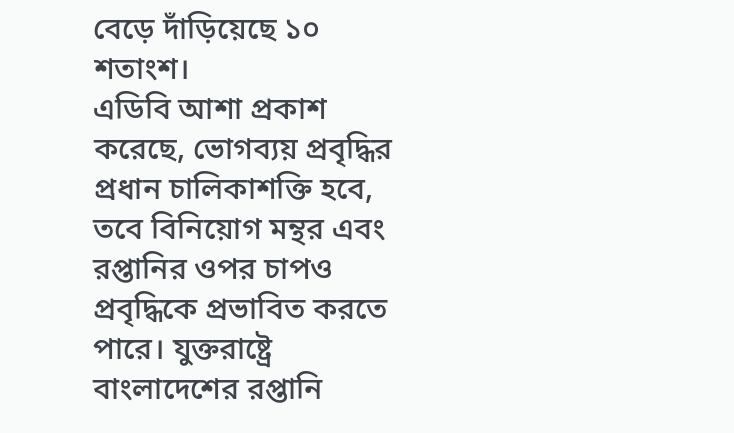বেড়ে দাঁড়িয়েছে ১০ শতাংশ।
এডিবি আশা প্রকাশ করেছে, ভোগব্যয় প্রবৃদ্ধির প্রধান চালিকাশক্তি হবে, তবে বিনিয়োগ মন্থর এবং রপ্তানির ওপর চাপও প্রবৃদ্ধিকে প্রভাবিত করতে পারে। যুক্তরাষ্ট্রে বাংলাদেশের রপ্তানি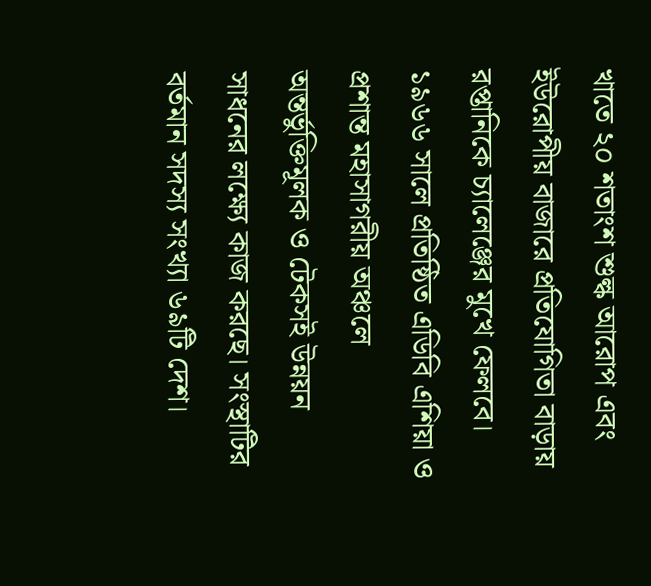খাতে ২০ শতাংশ শুল্ক আরোপ এবং ইউরোপীয় বাজারে প্রতিযোগিতা বাড়ায় রপ্তানিকে চ্যালেঞ্জের মুখে ফেলবে।
১৯৬৬ সালে প্রতিষ্ঠিত এডিবি এশিয়া ও প্রশান্ত মহাসাগরীয় অঞ্চলে অন্তর্ভুক্তিমূলক ও টেকসই উন্নয়ন সাধনের লক্ষ্যে কাজ করছে। সংস্থাটির বর্তমান সদস্য সংখ্যা ৬৯টি দেশ।